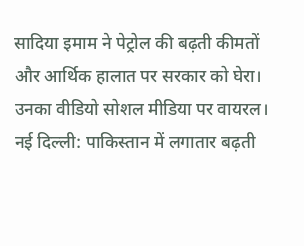सादिया इमाम ने पेट्रोल की बढ़ती कीमतों और आर्थिक हालात पर सरकार को घेरा। उनका वीडियो सोशल मीडिया पर वायरल।
नई दिल्ली: पाकिस्तान में लगातार बढ़ती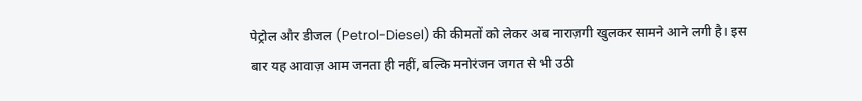पेट्रोल और डीजल (Petrol-Diesel) की कीमतों को लेकर अब नाराज़गी खुलकर सामने आने लगी है। इस बार यह आवाज़ आम जनता ही नहीं, बल्कि मनोरंजन जगत से भी उठी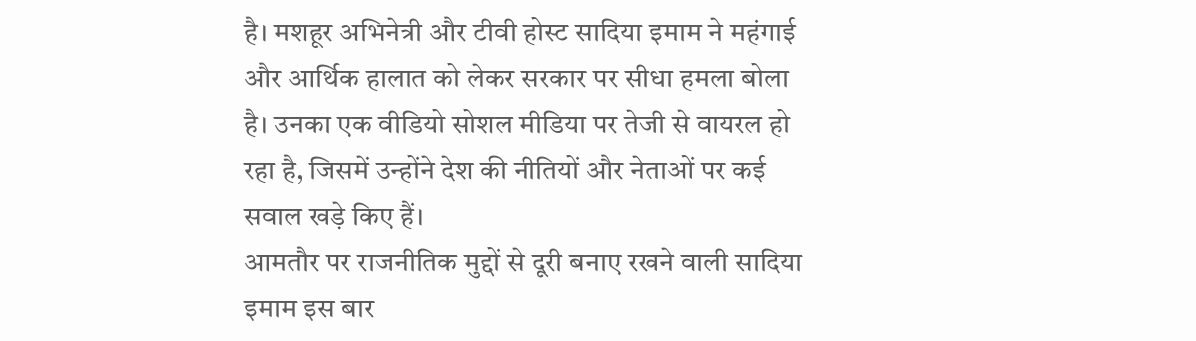है। मशहूर अभिनेत्री और टीवी होस्ट सादिया इमाम ने महंगाई और आर्थिक हालात को लेकर सरकार पर सीधा हमला बोला है। उनका एक वीडियो सोशल मीडिया पर तेजी से वायरल हो रहा है, जिसमें उन्होंने देश की नीतियों और नेताओं पर कई सवाल खड़े किए हैं।
आमतौर पर राजनीतिक मुद्दों से दूरी बनाए रखने वाली सादिया इमाम इस बार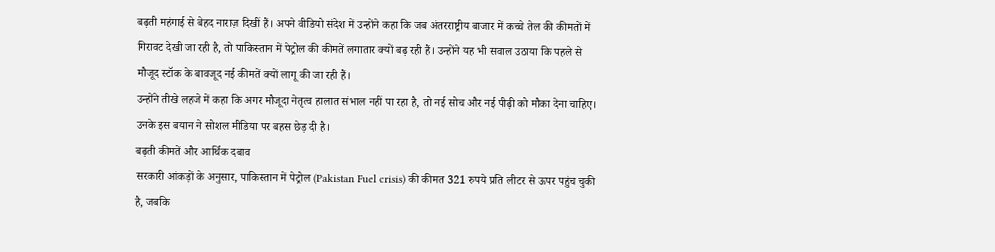बढ़ती महंगाई से बेहद नाराज़ दिखीं हैं। अपने वीडियो संदेश में उन्होंने कहा कि जब अंतरराष्ट्रीय बाजार में कच्चे तेल की कीमतों में गिरावट देखी जा रही है, तो पाकिस्तान में पेट्रोल की कीमतें लगातार क्यों बढ़ रही हैं। उन्होंने यह भी सवाल उठाया कि पहले से मौजूद स्टॉक के बावजूद नई कीमतें क्यों लागू की जा रही हैं।
उन्होंने तीखे लहजे में कहा कि अगर मौजूदा नेतृत्व हालात संभाल नहीं पा रहा है, तो नई सोच और नई पीढ़ी को मौका देना चाहिए। उनके इस बयान ने सोशल मीडिया पर बहस छेड़ दी है।
बढ़ती कीमतें और आर्थिक दबाव
सरकारी आंकड़ों के अनुसार, पाकिस्तान में पेट्रोल (Pakistan Fuel crisis) की कीमत 321 रुपये प्रति लीटर से ऊपर पहुंच चुकी है, जबकि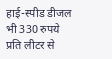हाई-स्पीड डीजल भी 330 रुपये प्रति लीटर से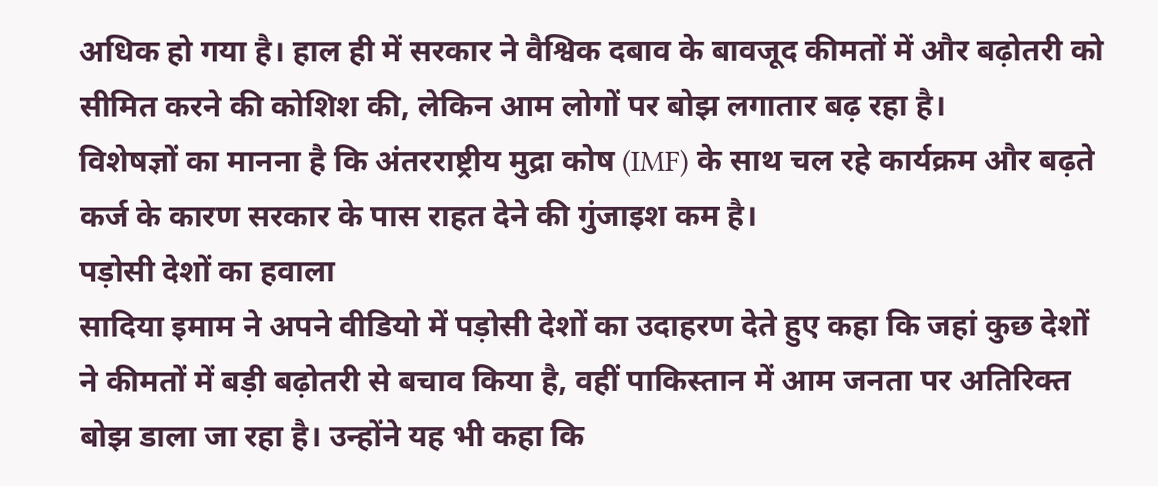अधिक हो गया है। हाल ही में सरकार ने वैश्विक दबाव के बावजूद कीमतों में और बढ़ोतरी को सीमित करने की कोशिश की, लेकिन आम लोगों पर बोझ लगातार बढ़ रहा है।
विशेषज्ञों का मानना है कि अंतरराष्ट्रीय मुद्रा कोष (IMF) के साथ चल रहे कार्यक्रम और बढ़ते कर्ज के कारण सरकार के पास राहत देने की गुंजाइश कम है।
पड़ोसी देशों का हवाला
सादिया इमाम ने अपने वीडियो में पड़ोसी देशों का उदाहरण देते हुए कहा कि जहां कुछ देशों ने कीमतों में बड़ी बढ़ोतरी से बचाव किया है, वहीं पाकिस्तान में आम जनता पर अतिरिक्त बोझ डाला जा रहा है। उन्होंने यह भी कहा कि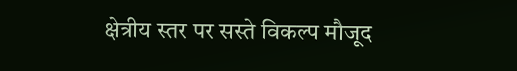क्षेत्रीय स्तर पर सस्ते विकल्प मौजूद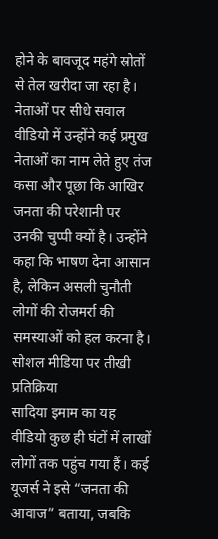होने के बावजूद महंगे स्रोतों से तेल खरीदा जा रहा है।
नेताओं पर सीधे सवाल
वीडियो में उन्होंने कई प्रमुख नेताओं का नाम लेते हुए तंज कसा और पूछा कि आखिर जनता की परेशानी पर उनकी चुप्पी क्यों है। उन्होंने कहा कि भाषण देना आसान है, लेकिन असली चुनौती लोगों की रोजमर्रा की समस्याओं को हल करना है।
सोशल मीडिया पर तीखी प्रतिक्रिया
सादिया इमाम का यह वीडियो कुछ ही घंटों में लाखों लोगों तक पहुंच गया हैं। कई यूजर्स ने इसे “जनता की आवाज” बताया, जबकि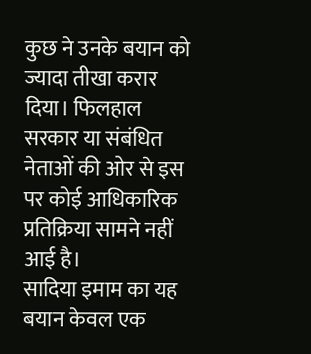कुछ ने उनके बयान को ज्यादा तीखा करार दिया। फिलहाल सरकार या संबंधित नेताओं की ओर से इस पर कोई आधिकारिक प्रतिक्रिया सामने नहीं आई है।
सादिया इमाम का यह बयान केवल एक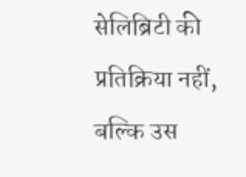सेलिब्रिटी की प्रतिक्रिया नहीं, बल्कि उस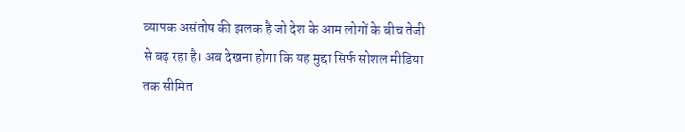व्यापक असंतोष की झलक है जो देश के आम लोगों के बीच तेजी से बढ़ रहा है। अब देखना होगा कि यह मुद्दा सिर्फ सोशल मीडिया तक सीमित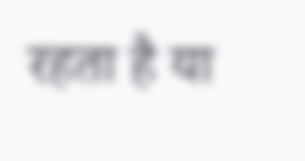रहता है या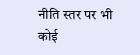नीति स्तर पर भी कोई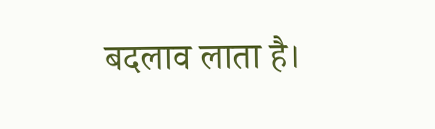बदलाव लाता है।